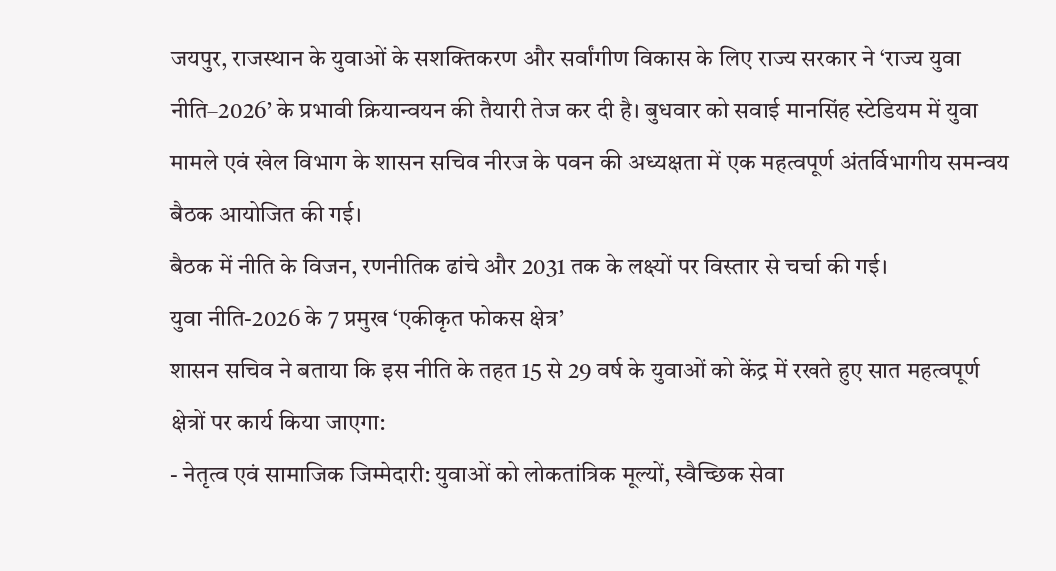जयपुर, राजस्थान के युवाओं के सशक्तिकरण और सर्वांगीण विकास के लिए राज्य सरकार ने ‘राज्य युवा नीति–2026’ के प्रभावी क्रियान्वयन की तैयारी तेज कर दी है। बुधवार को सवाई मानसिंह स्टेडियम में युवा मामले एवं खेल विभाग के शासन सचिव नीरज के पवन की अध्यक्षता में एक महत्वपूर्ण अंतर्विभागीय समन्वय बैठक आयोजित की गई।
बैठक में नीति के विजन, रणनीतिक ढांचे और 2031 तक के लक्ष्यों पर विस्तार से चर्चा की गई।
युवा नीति-2026 के 7 प्रमुख ‘एकीकृत फोकस क्षेत्र’
शासन सचिव ने बताया कि इस नीति के तहत 15 से 29 वर्ष के युवाओं को केंद्र में रखते हुए सात महत्वपूर्ण क्षेत्रों पर कार्य किया जाएगा:
- नेतृत्व एवं सामाजिक जिम्मेदारी: युवाओं को लोकतांत्रिक मूल्यों, स्वैच्छिक सेवा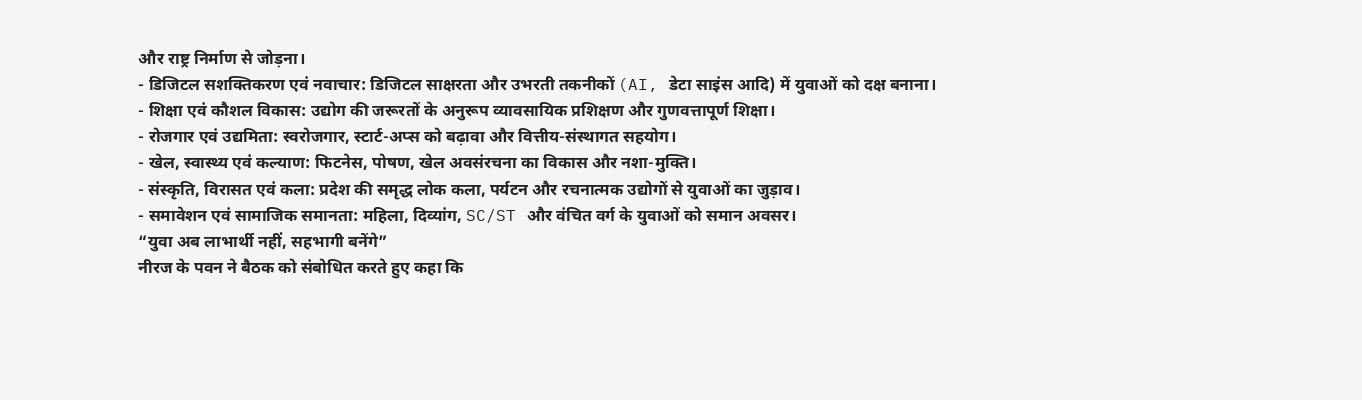और राष्ट्र निर्माण से जोड़ना।
- डिजिटल सशक्तिकरण एवं नवाचार: डिजिटल साक्षरता और उभरती तकनीकों (AI, डेटा साइंस आदि) में युवाओं को दक्ष बनाना।
- शिक्षा एवं कौशल विकास: उद्योग की जरूरतों के अनुरूप व्यावसायिक प्रशिक्षण और गुणवत्तापूर्ण शिक्षा।
- रोजगार एवं उद्यमिता: स्वरोजगार, स्टार्ट-अप्स को बढ़ावा और वित्तीय-संस्थागत सहयोग।
- खेल, स्वास्थ्य एवं कल्याण: फिटनेस, पोषण, खेल अवसंरचना का विकास और नशा-मुक्ति।
- संस्कृति, विरासत एवं कला: प्रदेश की समृद्ध लोक कला, पर्यटन और रचनात्मक उद्योगों से युवाओं का जुड़ाव।
- समावेशन एवं सामाजिक समानता: महिला, दिव्यांग, SC/ST और वंचित वर्ग के युवाओं को समान अवसर।
“युवा अब लाभार्थी नहीं, सहभागी बनेंगे”
नीरज के पवन ने बैठक को संबोधित करते हुए कहा कि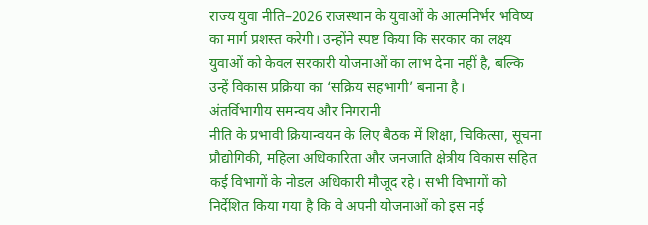राज्य युवा नीति–2026 राजस्थान के युवाओं के आत्मनिर्भर भविष्य का मार्ग प्रशस्त करेगी। उन्होंने स्पष्ट किया कि सरकार का लक्ष्य युवाओं को केवल सरकारी योजनाओं का लाभ देना नहीं है, बल्कि उन्हें विकास प्रक्रिया का ‘सक्रिय सहभागी’ बनाना है।
अंतर्विभागीय समन्वय और निगरानी
नीति के प्रभावी क्रियान्वयन के लिए बैठक में शिक्षा, चिकित्सा, सूचना प्रौद्योगिकी, महिला अधिकारिता और जनजाति क्षेत्रीय विकास सहित कई विभागों के नोडल अधिकारी मौजूद रहे। सभी विभागों को निर्देशित किया गया है कि वे अपनी योजनाओं को इस नई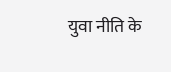युवा नीति के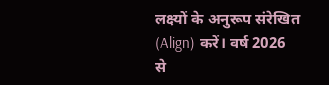लक्ष्यों के अनुरूप संरेखित (Align) करें। वर्ष 2026 से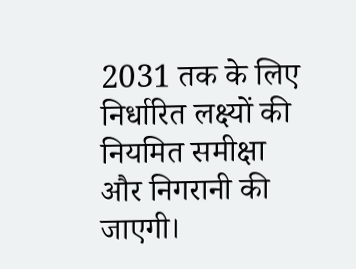2031 तक के लिए निर्धारित लक्ष्यों की नियमित समीक्षा और निगरानी की जाएगी।